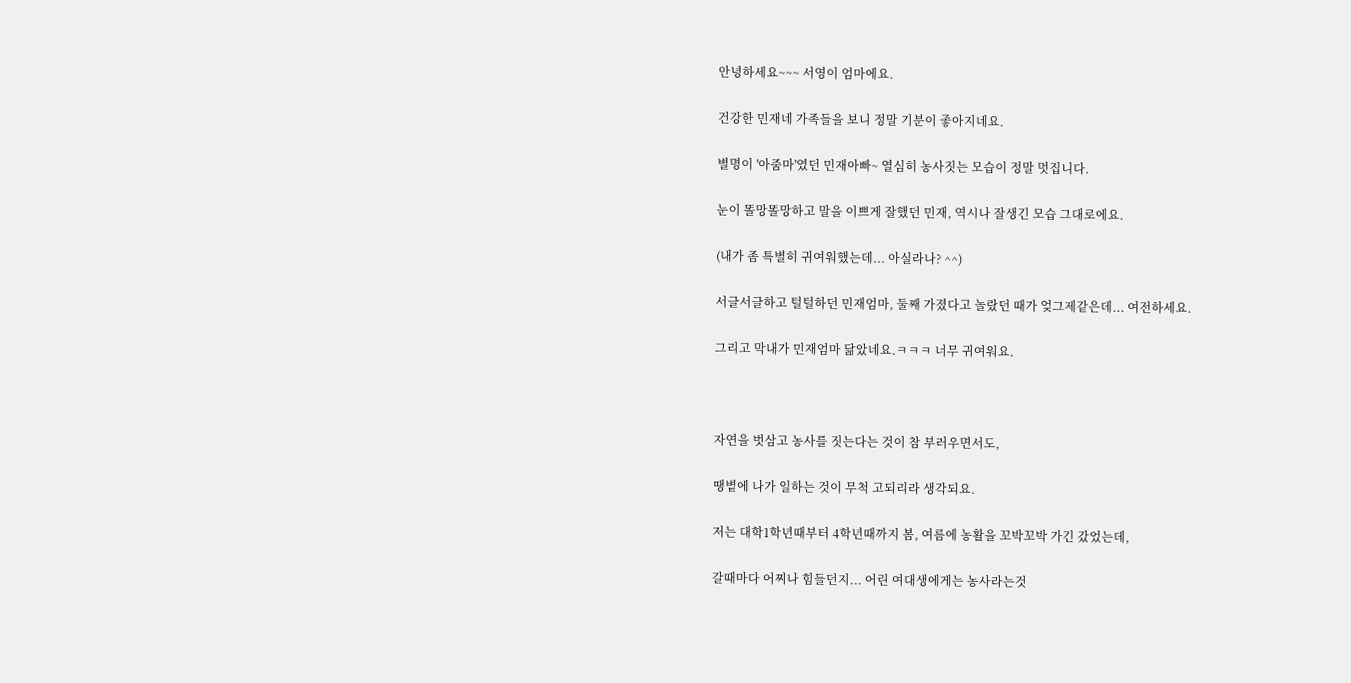안녕하세요~~~ 서영이 엄마에요.

건강한 민재네 가족들을 보니 정말 기분이 좋아지네요.

별명이 '아줌마'였던 민재아빠~ 열심히 농사짓는 모습이 정말 멋집니다.

눈이 똘망똘망하고 말을 이쁘게 잘했던 민재, 역시나 잘생긴 모습 그대로에요.

(내가 좀 특별히 귀여워했는데... 아실라나? ^^)

서글서글하고 털털하던 민재엄마, 둘째 가졌다고 놀랐던 때가 엊그제같은데... 여전하세요.

그리고 막내가 민재엄마 닮았네요.ㅋㅋㅋ 너무 귀여워요.



자연을 벗삼고 농사를 짓는다는 것이 참 부러우면서도,

땡볕에 나가 일하는 것이 무척 고되리라 생각되요.

저는 대학1학년때부터 4학년때까지 봄, 여름에 농활을 꼬박꼬박 가긴 갔었는데,

갈때마다 어찌나 힘들던지... 어린 여대생에게는 농사라는것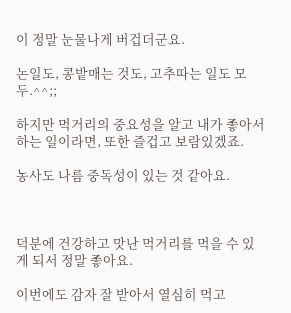이 정말 눈물나게 버겁더군요.

논일도, 콩밭매는 것도, 고추따는 일도 모두.^^;;

하지만 먹거리의 중요성을 알고 내가 좋아서 하는 일이라면, 또한 즐겁고 보람있겠죠.

농사도 나름 중독성이 있는 것 같아요.



덕분에 건강하고 맛난 먹거리를 먹을 수 있게 되서 정말 좋아요.

이번에도 감자 잘 받아서 열심히 먹고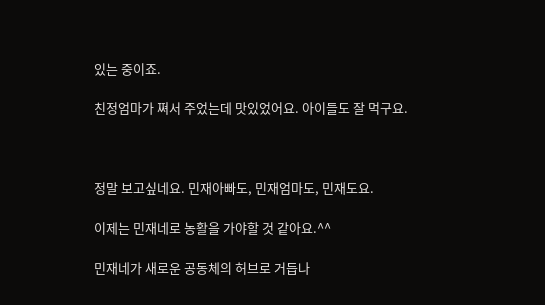있는 중이죠.

친정엄마가 쪄서 주었는데 맛있었어요. 아이들도 잘 먹구요.



정말 보고싶네요. 민재아빠도, 민재엄마도, 민재도요.

이제는 민재네로 농활을 가야할 것 같아요.^^

민재네가 새로운 공동체의 허브로 거듭나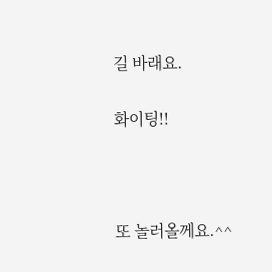길 바래요.

화이팅!!



또 놀러올께요.^^